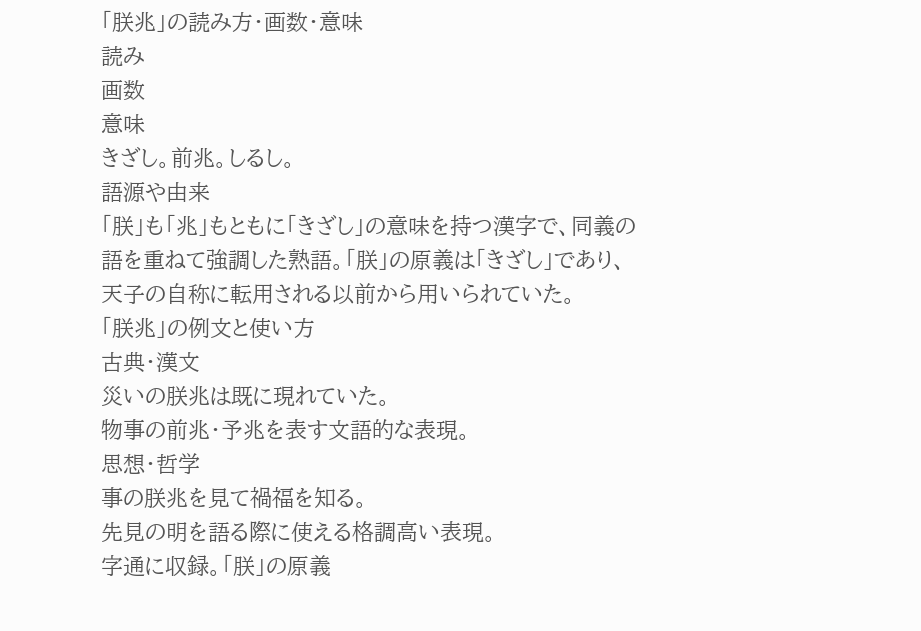「朕兆」の読み方・画数・意味
読み
画数
意味
きざし。前兆。しるし。
語源や由来
「朕」も「兆」もともに「きざし」の意味を持つ漢字で、同義の語を重ねて強調した熟語。「朕」の原義は「きざし」であり、天子の自称に転用される以前から用いられていた。
「朕兆」の例文と使い方
古典・漢文
災いの朕兆は既に現れていた。
物事の前兆・予兆を表す文語的な表現。
思想・哲学
事の朕兆を見て禍福を知る。
先見の明を語る際に使える格調高い表現。
字通に収録。「朕」の原義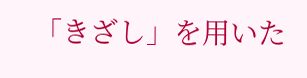「きざし」を用いた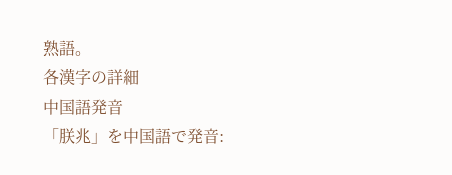熟語。
各漢字の詳細
中国語発音
「朕兆」を中国語で発音: